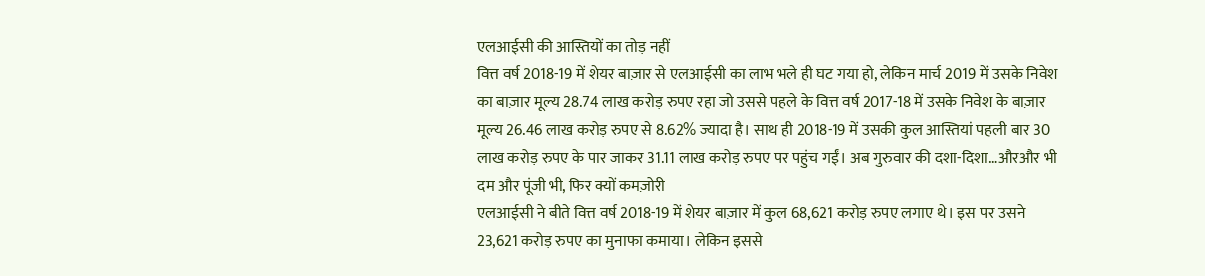एलआईसी की आस्तियों का तोड़ नहीं
वित्त वर्ष 2018-19 में शेयर बाज़ार से एलआईसी का लाभ भले ही घट गया हो, लेकिन मार्च 2019 में उसके निवेश का बाज़ार मूल्य 28.74 लाख करोड़ रुपए रहा जो उससे पहले के वित्त वर्ष 2017-18 में उसके निवेश के बाज़ार मूल्य 26.46 लाख करोड़ रुपए से 8.62% ज्यादा है। साथ ही 2018-19 में उसकी कुल आस्तियां पहली बार 30 लाख करोड़ रुपए के पार जाकर 31.11 लाख करोड़ रुपए पर पहुंच गईं। अब गुरुवार की दशा-दिशा…औरऔर भी
दम और पूंजी भी, फिर क्यों कमज़ोरी
एलआईसी ने बीते वित्त वर्ष 2018-19 में शेयर बाज़ार में कुल 68,621 करोड़ रुपए लगाए थे। इस पर उसने 23,621 करोड़ रुपए का मुनाफा कमाया। लेकिन इससे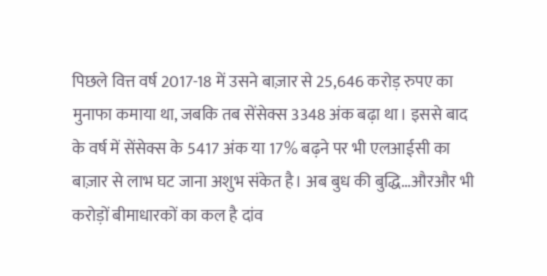पिछले वित्त वर्ष 2017-18 में उसने बाज़ार से 25,646 करोड़ रुपए का मुनाफा कमाया था, जबकि तब सेंसेक्स 3348 अंक बढ़ा था। इससे बाद के वर्ष में सेंसेक्स के 5417 अंक या 17% बढ़ने पर भी एलआईसी का बाज़ार से लाभ घट जाना अशुभ संकेत है। अब बुध की बुद्धि…औरऔर भी
करोड़ों बीमाधारकों का कल है दांव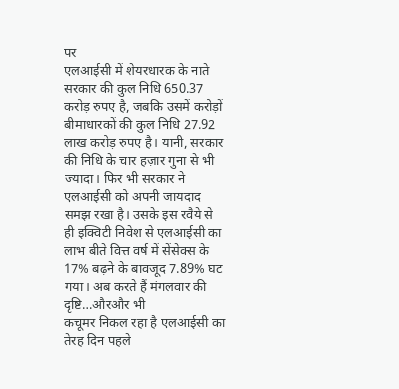पर
एलआईसी में शेयरधारक के नाते सरकार की कुल निधि 650.37 करोड़ रुपए है, जबकि उसमें करोड़ों बीमाधारकों की कुल निधि 27.92 लाख करोड़ रुपए है। यानी, सरकार की निधि के चार हज़ार गुना से भी ज्यादा। फिर भी सरकार ने एलआईसी को अपनी जायदाद समझ रखा है। उसके इस रवैये से ही इक्विटी निवेश से एलआईसी का लाभ बीते वित्त वर्ष में सेंसेक्स के 17% बढ़ने के बावजूद 7.89% घट गया। अब करते हैं मंगलवार की दृष्टि…औरऔर भी
कचूमर निकल रहा है एलआईसी का
तेरह दिन पहले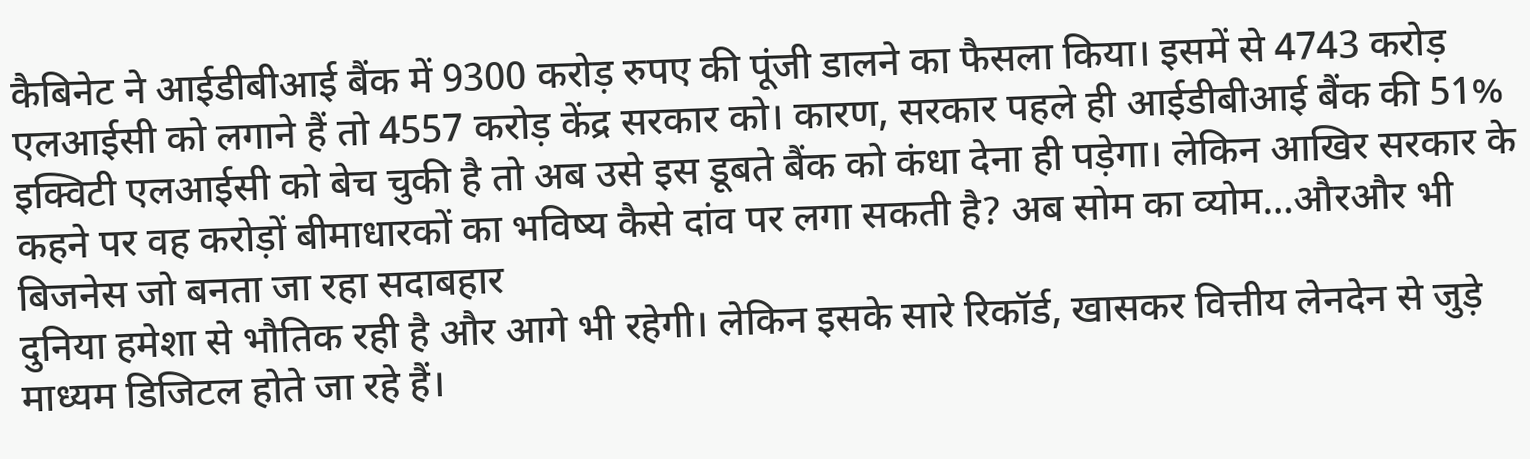कैबिनेट ने आईडीबीआई बैंक में 9300 करोड़ रुपए की पूंजी डालने का फैसला किया। इसमें से 4743 करोड़ एलआईसी को लगाने हैं तो 4557 करोड़ केंद्र सरकार को। कारण, सरकार पहले ही आईडीबीआई बैंक की 51% इक्विटी एलआईसी को बेच चुकी है तो अब उसे इस डूबते बैंक को कंधा देना ही पड़ेगा। लेकिन आखिर सरकार के कहने पर वह करोड़ों बीमाधारकों का भविष्य कैसे दांव पर लगा सकती है? अब सोम का व्योम…औरऔर भी
बिजनेस जो बनता जा रहा सदाबहार
दुनिया हमेशा से भौतिक रही है और आगे भी रहेगी। लेकिन इसके सारे रिकॉर्ड, खासकर वित्तीय लेनदेन से जुड़े माध्यम डिजिटल होते जा रहे हैं।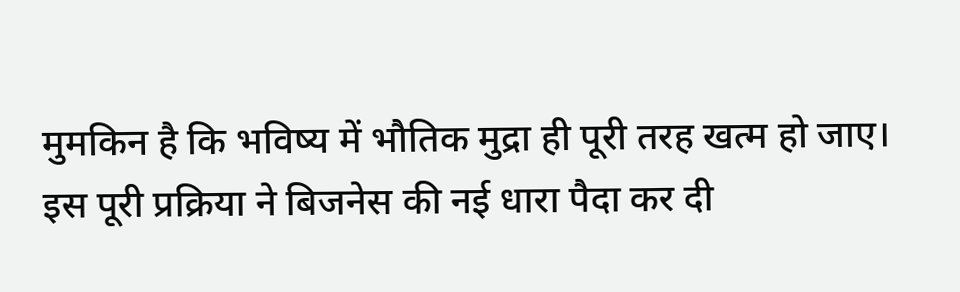मुमकिन है कि भविष्य में भौतिक मुद्रा ही पूरी तरह खत्म हो जाए। इस पूरी प्रक्रिया ने बिजनेस की नई धारा पैदा कर दी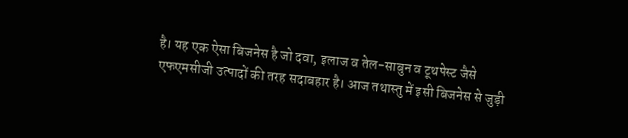है। यह एक ऐसा बिजनेस है जो दवा, इलाज व तेल-साबुन व टूथपेस्ट जैसे एफएमसीजी उत्पादों की तरह सदाबहार है। आज तथास्तु में इसी बिजनेस से जुड़ी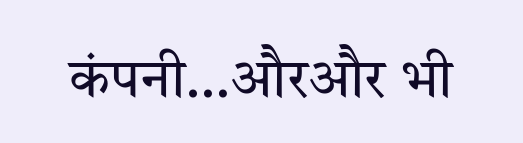कंपनी…औरऔर भी